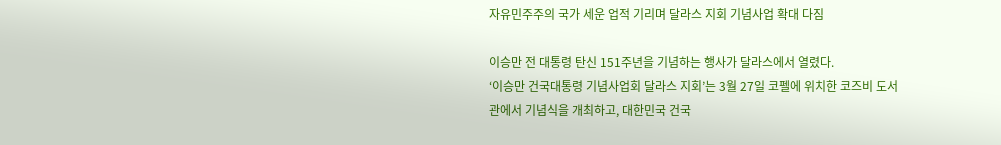자유민주주의 국가 세운 업적 기리며 달라스 지회 기념사업 확대 다짐

이승만 전 대통령 탄신 151주년을 기념하는 행사가 달라스에서 열렸다.
‘이승만 건국대통령 기념사업회 달라스 지회’는 3월 27일 코펠에 위치한 코즈비 도서관에서 기념식을 개최하고, 대한민국 건국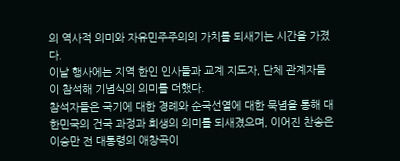의 역사적 의미와 자유민주주의의 가치를 되새기는 시간을 가졌다.
이날 행사에는 지역 한인 인사들과 교계 지도자, 단체 관계자들이 참석해 기념식의 의미를 더했다.
참석자들은 국기에 대한 경례와 순국선열에 대한 묵념을 통해 대한민국의 건국 과정과 희생의 의미를 되새겼으며, 이어진 찬송은 이승만 전 대통령의 애창곡이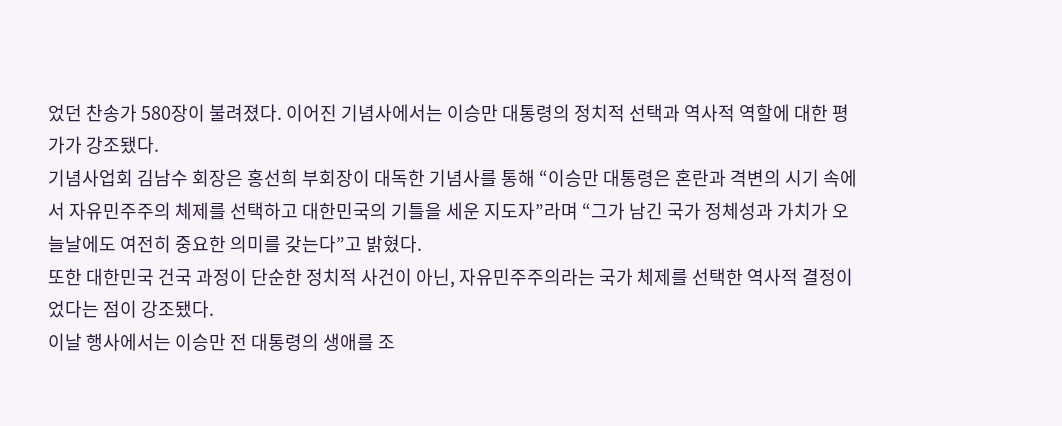었던 찬송가 580장이 불려졌다. 이어진 기념사에서는 이승만 대통령의 정치적 선택과 역사적 역할에 대한 평가가 강조됐다.
기념사업회 김남수 회장은 홍선희 부회장이 대독한 기념사를 통해 “이승만 대통령은 혼란과 격변의 시기 속에서 자유민주주의 체제를 선택하고 대한민국의 기틀을 세운 지도자”라며 “그가 남긴 국가 정체성과 가치가 오늘날에도 여전히 중요한 의미를 갖는다”고 밝혔다.
또한 대한민국 건국 과정이 단순한 정치적 사건이 아닌, 자유민주주의라는 국가 체제를 선택한 역사적 결정이었다는 점이 강조됐다.
이날 행사에서는 이승만 전 대통령의 생애를 조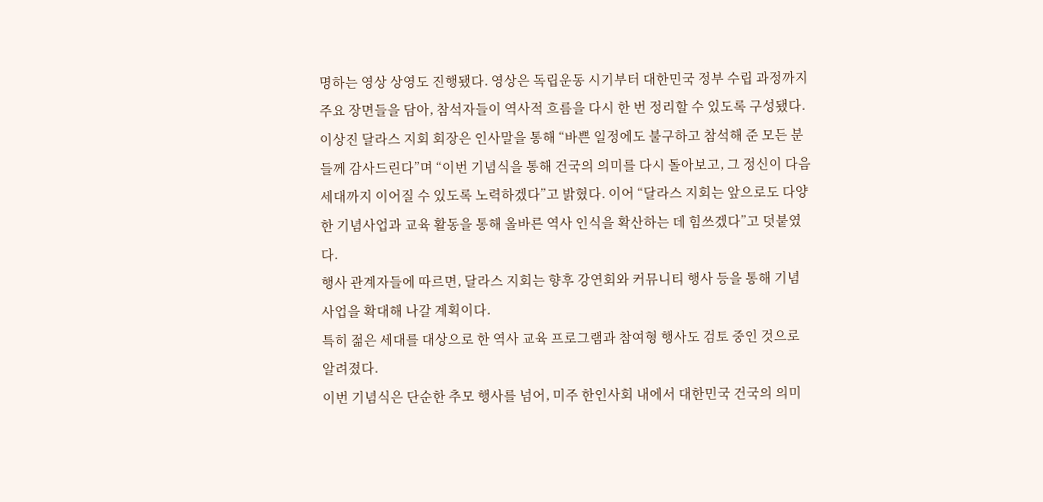명하는 영상 상영도 진행됐다. 영상은 독립운동 시기부터 대한민국 정부 수립 과정까지 주요 장면들을 담아, 참석자들이 역사적 흐름을 다시 한 번 정리할 수 있도록 구성됐다.
이상진 달라스 지회 회장은 인사말을 통해 “바쁜 일정에도 불구하고 참석해 준 모든 분들께 감사드린다”며 “이번 기념식을 통해 건국의 의미를 다시 돌아보고, 그 정신이 다음 세대까지 이어질 수 있도록 노력하겠다”고 밝혔다. 이어 “달라스 지회는 앞으로도 다양한 기념사업과 교육 활동을 통해 올바른 역사 인식을 확산하는 데 힘쓰겠다”고 덧붙였다.
행사 관계자들에 따르면, 달라스 지회는 향후 강연회와 커뮤니티 행사 등을 통해 기념사업을 확대해 나갈 계획이다.
특히 젊은 세대를 대상으로 한 역사 교육 프로그램과 참여형 행사도 검토 중인 것으로 알려졌다.
이번 기념식은 단순한 추모 행사를 넘어, 미주 한인사회 내에서 대한민국 건국의 의미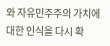와 자유민주주의 가치에 대한 인식을 다시 확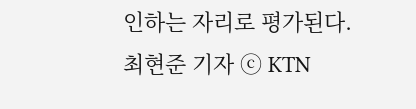인하는 자리로 평가된다.
최현준 기자 ⓒ KTN